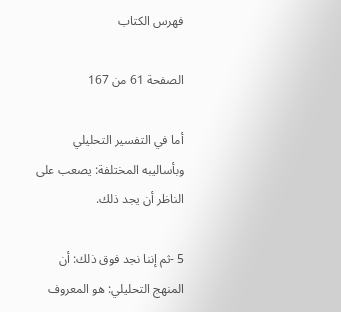فهرس الكتاب

الصفحة 61 من 167

أما في التفسير التحليلي وبأساليبه المختلفة: يصعب على الناظر أن يجد ذلك.

5 -ثم إننا نجد فوق ذلك: أن المنهج التحليلي: هو المعروف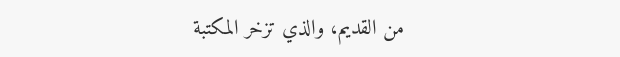من القديم، والذي تزخر المكتبة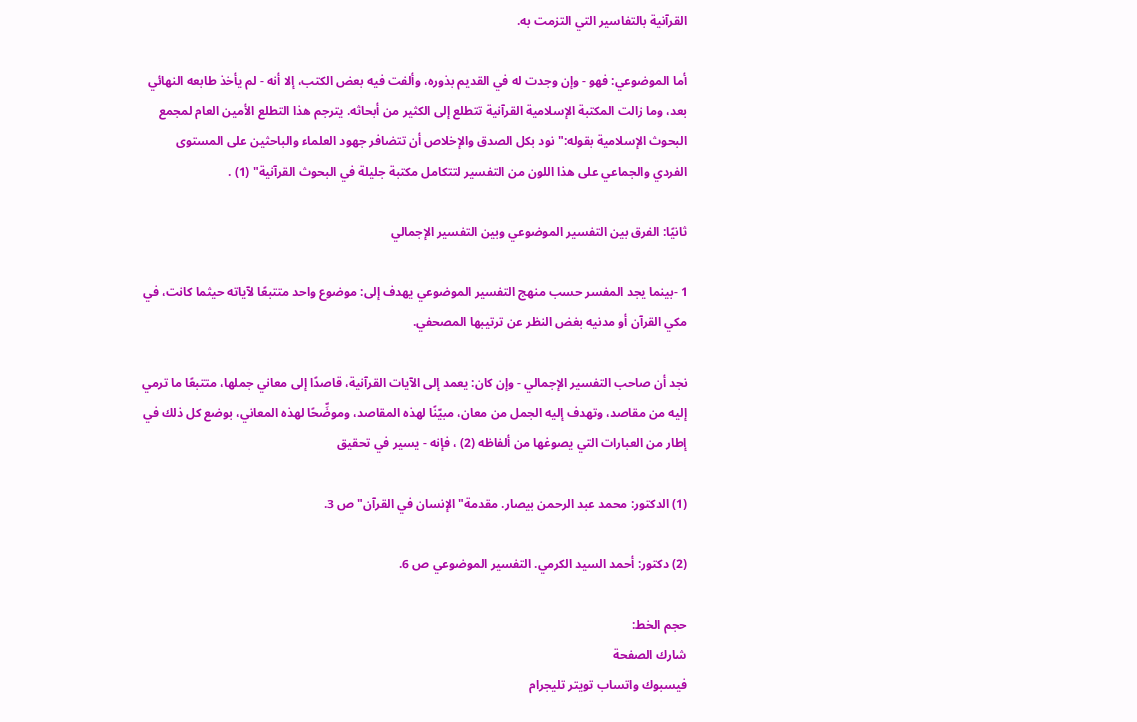القرآنية بالتفاسير التي التزمت به.

أما الموضوعي: فهو - وإن وجدت له في القديم بذوره، وألفت فيه بعض الكتب، إلا أنه - لم يأخذ طابعه النهائي بعد، وما زالت المكتبة الإسلامية القرآنية تتطلع إلى الكثير من أبحاثه. يترجم هذا التطلع الأمين العام لمجمع البحوث الإسلامية بقوله:"نود بكل الصدق والإخلاص أن تتضافر جهود العلماء والباحثين على المستوى الفردي والجماعي على هذا اللون من التفسير لتتكامل مكتبة جليلة في البحوث القرآنية" (1) .

ثانيًا: الفرق بين التفسير الموضوعي وبين التفسير الإجمالي

1 -بينما يجد المفسر حسب منهج التفسير الموضوعي يهدف إلى: موضوع واحد متتبعًا لآياته حيثما كانت، في مكي القرآن أو مدنيه بغض النظر عن ترتيبها المصحفي.

نجد أن صاحب التفسير الإجمالي - وإن كان: يعمد إلى الآيات القرآنية، قاصدًا إلى معاني جملها، متتبعًا ما ترمي إليه من مقاصد، وتهدف إليه الجمل من معان، مبيّنًا لهذه المقاصد، وموضِّحًا لهذه المعاني، بوضع كل ذلك في إطار من العبارات التي يصوغها من ألفاظه (2) ، فإنه - يسير في تحقيق

(1) الدكتور: محمد عبد الرحمن بيصار. مقدمة"الإنسان في القرآن"ص 3.

(2) دكتور: أحمد السيد الكرمي. التفسير الموضوعي ص 6.

حجم الخط:
شارك الصفحة
فيسبوك واتساب تويتر تليجرام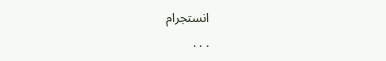انستجرام
. . .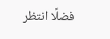فضلًا انتظر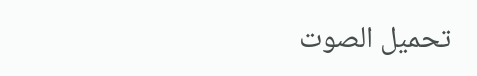تحميل الصوت